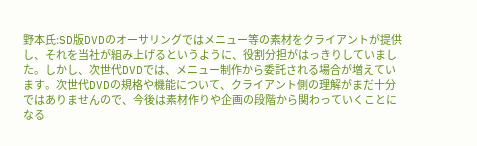野本氏:SD版DVDのオーサリングではメニュー等の素材をクライアントが提供し、それを当社が組み上げるというように、役割分担がはっきりしていました。しかし、次世代DVDでは、メニュー制作から委託される場合が増えています。次世代DVDの規格や機能について、クライアント側の理解がまだ十分ではありませんので、今後は素材作りや企画の段階から関わっていくことになる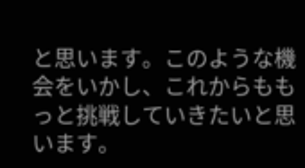と思います。このような機会をいかし、これからももっと挑戦していきたいと思います。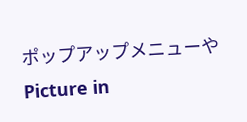ポップアップメニューやPicture in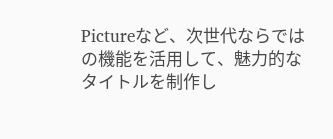Pictureなど、次世代ならではの機能を活用して、魅力的なタイトルを制作し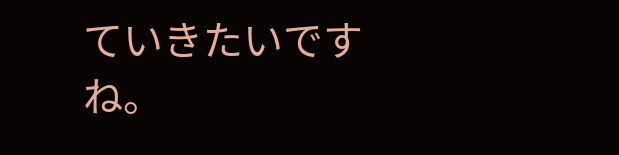ていきたいですね。